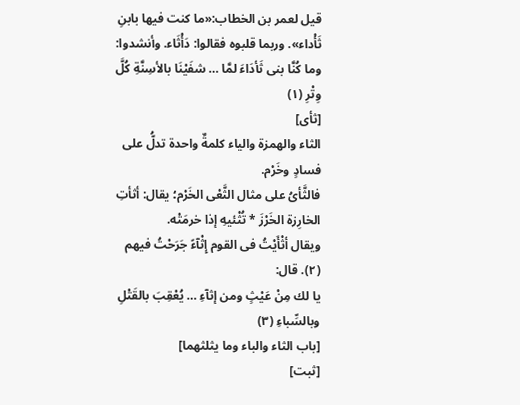قيل لعمر بن الخطاب:«ما كنت فيها بابنِ ثَأْداء». وربما قلبوه فقالوا: دَأْثَاء. وأنشدوا:
وما كُنَّا بنى ثَأدَاءَ لمَّا … شفَيْنَا بالأسِنَّةِ كُلَّ وِتْرِ (١)
[ثأى]
الثاء والهمزة والياء كلمةٌ واحدة تدلُّ على فسادٍ وخَرْم.
فالثَّأىُ على مثال الثَّعْى الخَرْم؛ يقال: أثأتِ الخارِزة الخَرْزَ * تُثْئيهِ إذا خرمَتْه.
ويقال أثْأَيْتُ فى القوم إِثْآءً جَرَحْتُ فيهم (٢). قال:
يا لك مِنْ عَيْثٍ ومن إثآءِ … يُعْقِبَ بالقَتْلِ وبالسِّباءِ (٣)
[باب الثاء والباء وما يثلثهما]
[ثبت]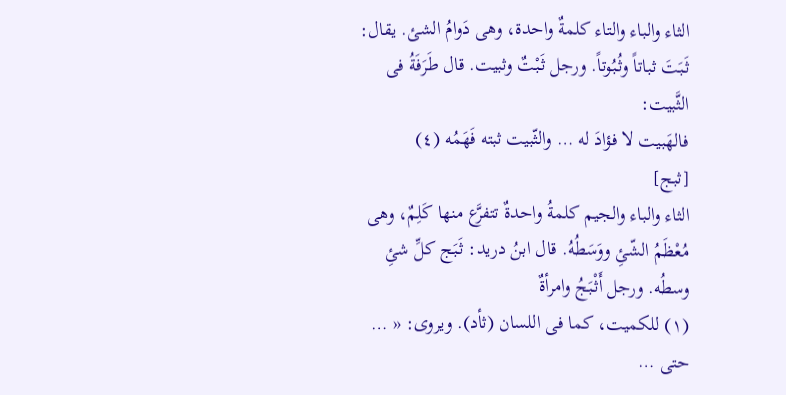الثاء والباء والتاء كلمةٌ واحدة، وهى دَوامُ الشئ. يقال:
ثَبَتَ ثباتاً وثُبُوتاً. ورجل ثَبْتٌ وثبيت. قال طَرَفَةُ فى الثَّبيت:
فالهَبيت لا فؤادَ له … والثّبيت ثبته فَهَمُه (٤)
[ثبج]
الثاء والباء والجيم كلمةُ واحدةٌ تتفرَّع منها كَلِمٌ، وهى مُعْظَمُ الشّئِ ووَسَطُهُ. قال ابنُ دريد: ثَبَج كلِّ شئِ وسطُه. ورجل أَثْبَجُ وامرأةٌ
(١) للكميت، كما فى اللسان (ثأد). ويروى: « … حتى …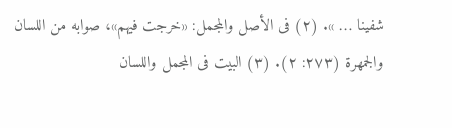شفينا … ». (٢) فى الأصل والمجمل: «خرجت فيهم»، صوابه من اللسان والجمهرة (٢٧٣: ٢). (٣) البيت فى المجمل واللسان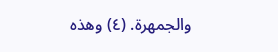والجمهرة. (٤) وهذه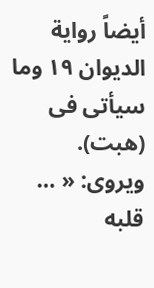أيضاً رواية الديوان ١٩ وما سيأتى فى (هبت). ويروى: « … قلبه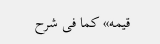قيمه» كما فى شرح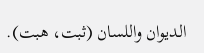الديوان واللسان (ثبت، هبت).